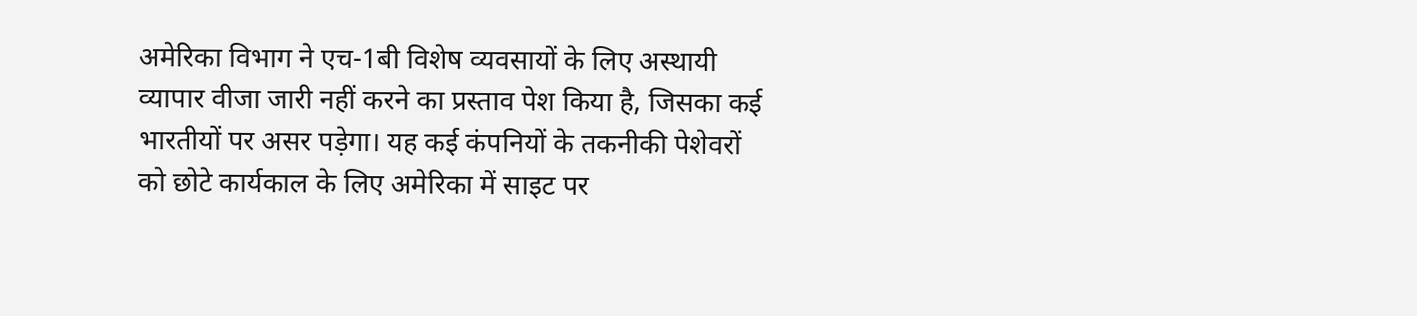अमेरिका विभाग ने एच-1बी विशेष व्यवसायों के लिए अस्थायी व्यापार वीजा जारी नहीं करने का प्रस्ताव पेश किया है, जिसका कई भारतीयों पर असर पड़ेगा। यह कई कंपनियों के तकनीकी पेशेवरों को छोटे कार्यकाल के लिए अमेरिका में साइट पर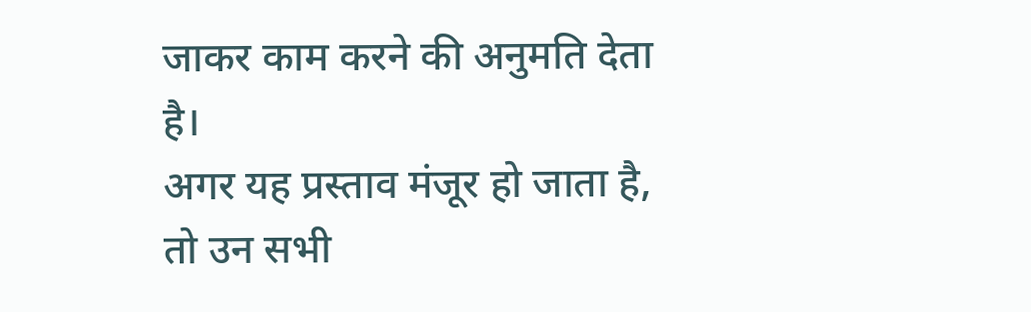जाकर काम करने की अनुमति देता है।
अगर यह प्रस्ताव मंजूर हो जाता है, तो उन सभी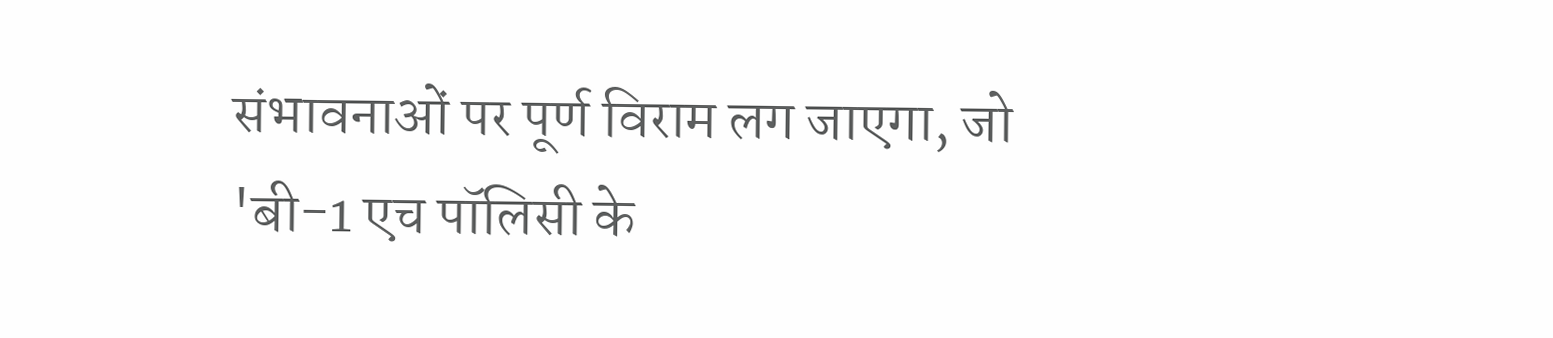संभावनाओं पर पूर्ण विराम लग जाएगा, जो 'बी-1 एच पॉलिसी के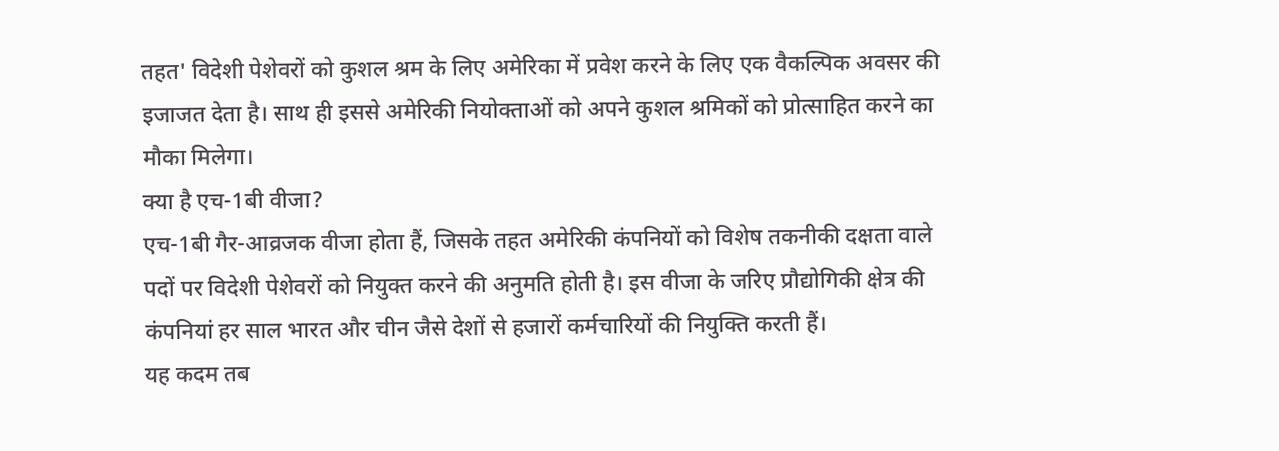तहत' विदेशी पेशेवरों को कुशल श्रम के लिए अमेरिका में प्रवेश करने के लिए एक वैकल्पिक अवसर की इजाजत देता है। साथ ही इससे अमेरिकी नियोक्ताओं को अपने कुशल श्रमिकों को प्रोत्साहित करने का मौका मिलेगा।
क्या है एच-1बी वीजा?
एच-1बी गैर-आव्रजक वीजा होता हैं, जिसके तहत अमेरिकी कंपनियों को विशेष तकनीकी दक्षता वाले पदों पर विदेशी पेशेवरों को नियुक्त करने की अनुमति होती है। इस वीजा के जरिए प्रौद्योगिकी क्षेत्र की कंपनियां हर साल भारत और चीन जैसे देशों से हजारों कर्मचारियों की नियुक्ति करती हैं।
यह कदम तब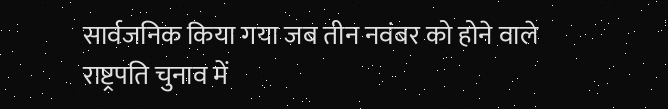सार्वजनिक किया गया जब तीन नवंबर को होने वाले राष्ट्रपति चुनाव में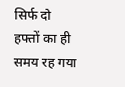सिर्फ दो हफ्तों का ही समय रह गया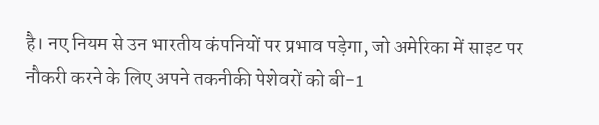है। नए नियम से उन भारतीय कंपनियों पर प्रभाव पड़ेगा, जो अमेरिका में साइट पर नौकरी करने के लिए अपने तकनीकी पेशेवरों को बी-1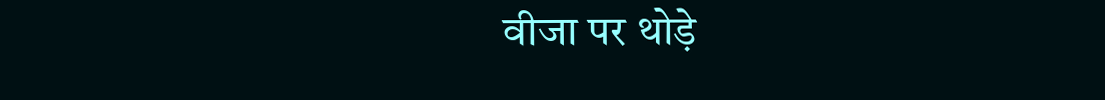वीजा पर थोड़े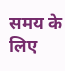समय के लिए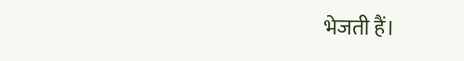भेजती हैं।